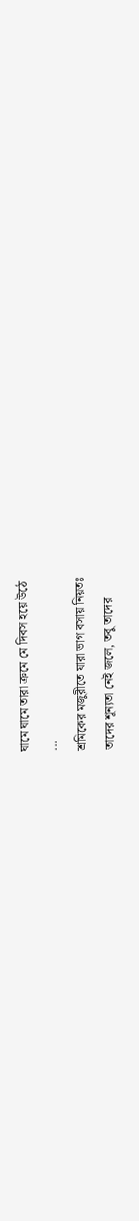ঘামে ঘামে তারা ক্রমে মে দিবস হয়ে উঠে
...
শ্রমিকের মজুরীতে যারা ভাগ বসায় নিয়তঃ
তাদের শূন্যতা নেই জলে, তবু তাদের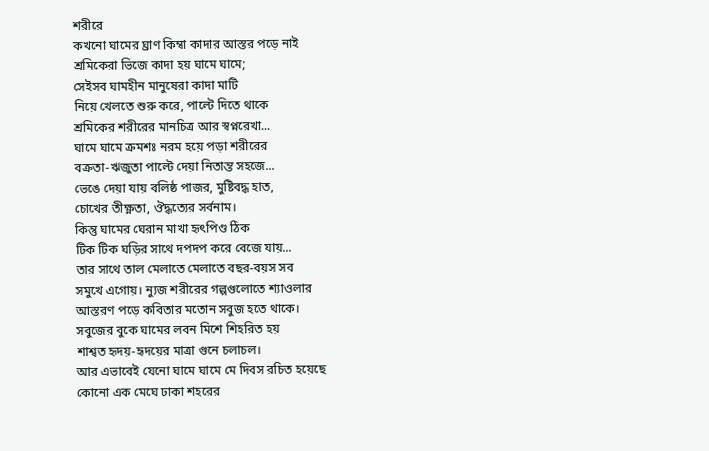শরীরে
কখনো ঘামের ঘ্রাণ কিম্বা কাদার আস্তর পড়ে নাই
শ্রমিকেরা ভিজে কাদা হয় ঘামে ঘামে;
সেইসব ঘামহীন মানুষেরা কাদা মাটি
নিয়ে খেলতে শুরু করে, পাল্টে দিতে থাকে
শ্রমিকের শরীরের মানচিত্র আর স্বপ্নরেখা...
ঘামে ঘামে ক্রমশঃ নরম হয়ে পড়া শরীরের
বক্রতা-ঋজুতা পাল্টে দেয়া নিতান্ত সহজে...
ভেঙে দেয়া যায় বলিষ্ঠ পাজর, মুষ্টিবদ্ধ হাত,
চোখের তীক্ষ্ণতা, ঔদ্ধত্যের সর্বনাম।
কিন্তু ঘামের ঘেরান মাখা হৃৎপিণ্ড ঠিক
টিক টিক ঘড়ির সাথে দপদপ করে বেজে যায়...
তার সাথে তাল মেলাতে মেলাতে বছর-বয়স সব
সমুখে এগোয়। ন্যুজ শরীরের গল্পগুলোতে শ্যাওলার
আস্তরণ পড়ে কবিতার মতোন সবুজ হতে থাকে।
সবুজের বুকে ঘামের লবন মিশে শিহরিত হয়
শাশ্বত হৃদয়-হৃদয়ের মাত্রা গুনে চলাচল।
আর এভাবেই যেনো ঘামে ঘামে মে দিবস রচিত হয়েছে
কোনো এক মেঘে ঢাকা শহরের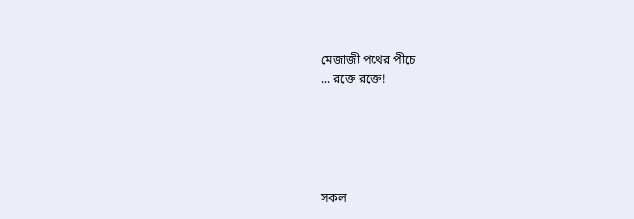মেজাজী পথের পীচে
... রক্তে রক্তে!





সকল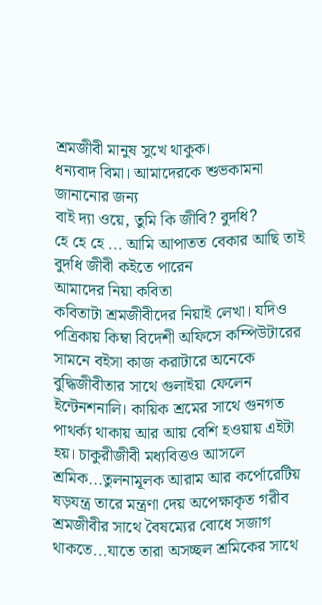শ্রমজীবী মানুষ সুখে থাকুক।
ধন্যবাদ বিমা। আমাদেরকে শুভকামনা জানানোর জন্য
বাই দ্যা ওয়ে, তুমি কি জীবি? বুদধি?
হে হে হে ... আমি আপাতত বেকার আছি তাই বুদধি জীবী কইতে পারেন
আমাদের নিয়া কবিতা
কবিতাটা শ্রমজীবীদের নিয়াই লেখা। যদিও পত্রিকায় কিম্বা বিদেশী অফিসে কম্পিউটারের সামনে বইসা কাজ করাটারে অনেকে বুদ্ধিজীবীতার সাথে গুলাইয়া ফেলেন ইন্টেনশনালি। কায়িক শ্রমের সাথে গুনগত পাথর্ক্য থাকায় আর আয় বেশি হওয়ায় এইটা হয়। চাকুরীজীবী মধ্যবিত্তও আসলে শ্রমিক...তুলনামূলক আরাম আর কর্পোরেটিয় ষড়যন্ত্র তারে মন্ত্রণা দেয় অপেক্ষাকৃত গরীব শ্রমজীবীর সাথে বৈষম্যের বোধে সজাগ থাকতে...যাতে তারা অসচ্ছল শ্রমিকের সাথে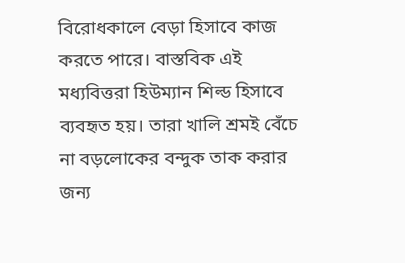বিরোধকালে বেড়া হিসাবে কাজ করতে পারে। বাস্তবিক এই মধ্যবিত্তরা হিউম্যান শিল্ড হিসাবে ব্যবহৃত হয়। তারা খালি শ্রমই বেঁচে না বড়লোকের বন্দুক তাক করার জন্য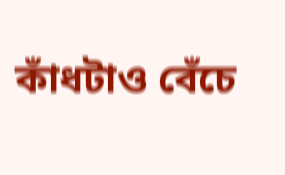কাঁধটাও বেঁচে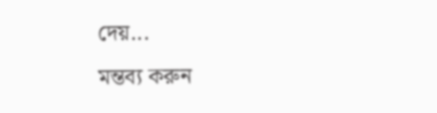দেয়...
মন্তব্য করুন